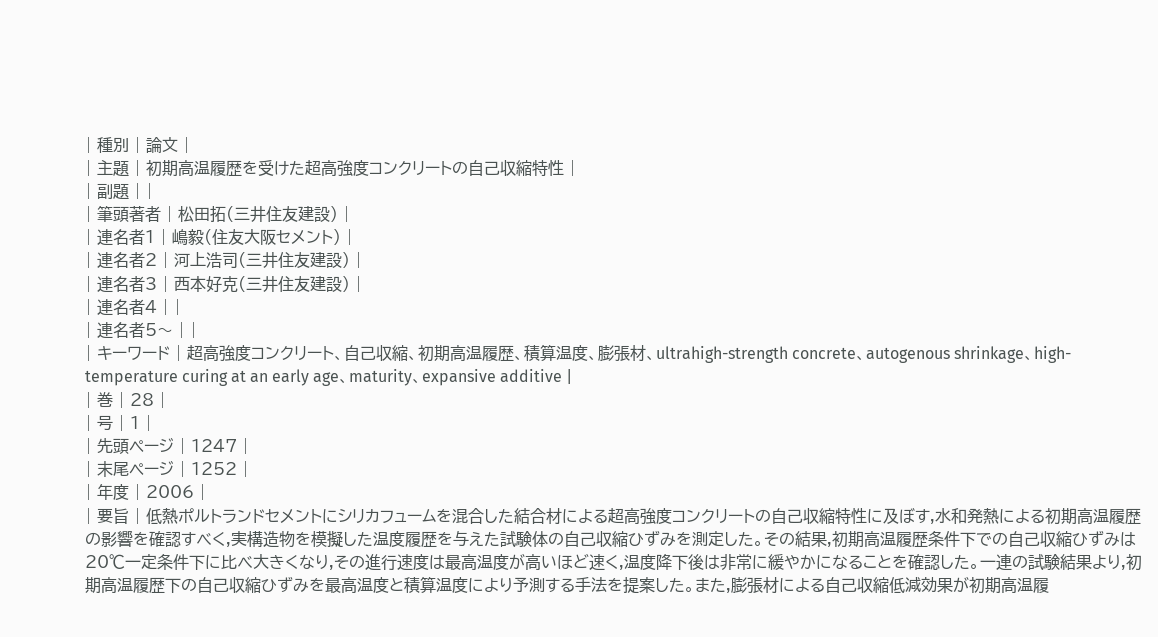| 種別 | 論文 |
| 主題 | 初期高温履歴を受けた超高強度コンクリートの自己収縮特性 |
| 副題 | |
| 筆頭著者 | 松田拓(三井住友建設) |
| 連名者1 | 嶋毅(住友大阪セメント) |
| 連名者2 | 河上浩司(三井住友建設) |
| 連名者3 | 西本好克(三井住友建設) |
| 連名者4 | |
| 連名者5〜 | |
| キーワード | 超高強度コンクリート、自己収縮、初期高温履歴、積算温度、膨張材、ultrahigh-strength concrete、autogenous shrinkage、high-temperature curing at an early age、maturity、expansive additive |
| 巻 | 28 |
| 号 | 1 |
| 先頭ページ | 1247 |
| 末尾ページ | 1252 |
| 年度 | 2006 |
| 要旨 | 低熱ポルトランドセメントにシリカフュームを混合した結合材による超高強度コンクリートの自己収縮特性に及ぼす,水和発熱による初期高温履歴の影響を確認すべく,実構造物を模擬した温度履歴を与えた試験体の自己収縮ひずみを測定した。その結果,初期高温履歴条件下での自己収縮ひずみは20℃一定条件下に比べ大きくなり,その進行速度は最高温度が高いほど速く,温度降下後は非常に緩やかになることを確認した。一連の試験結果より,初期高温履歴下の自己収縮ひずみを最高温度と積算温度により予測する手法を提案した。また,膨張材による自己収縮低減効果が初期高温履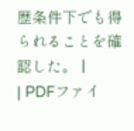歴条件下でも得られることを確認した。 |
| PDFファイ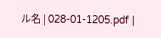ル名 | 028-01-1205.pdf |